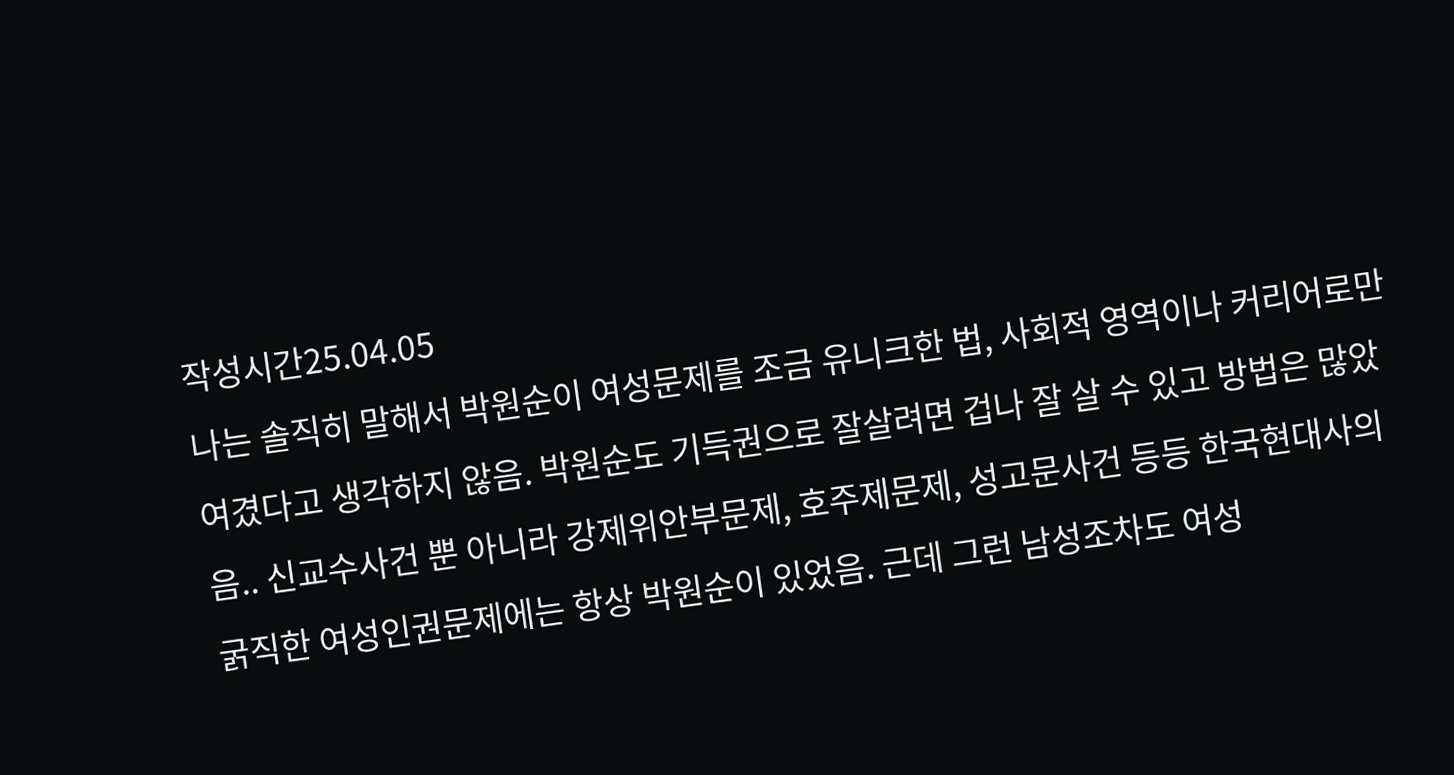작성시간25.04.05
나는 솔직히 말해서 박원순이 여성문제를 조금 유니크한 법, 사회적 영역이나 커리어로만 여겼다고 생각하지 않음. 박원순도 기득권으로 잘살려면 겁나 잘 살 수 있고 방법은 많았음.. 신교수사건 뿐 아니라 강제위안부문제, 호주제문제, 성고문사건 등등 한국현대사의 굵직한 여성인권문제에는 항상 박원순이 있었음. 근데 그런 남성조차도 여성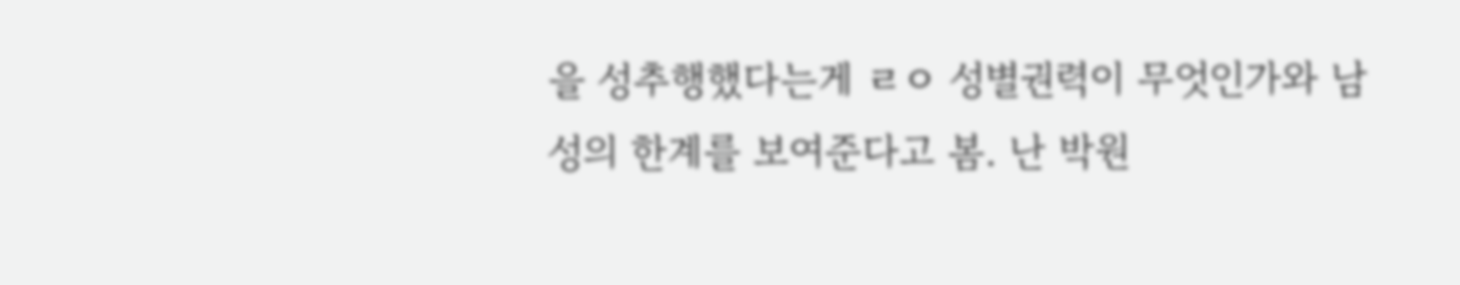을 성추행했다는게 ㄹㅇ 성별권력이 무엇인가와 남성의 한계를 보여준다고 봄. 난 박원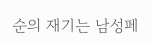순의 재기는 남성페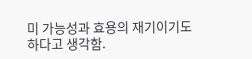미 가능성과 효용의 재기이기도 하다고 생각함.